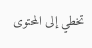تخطي إلى المحتوى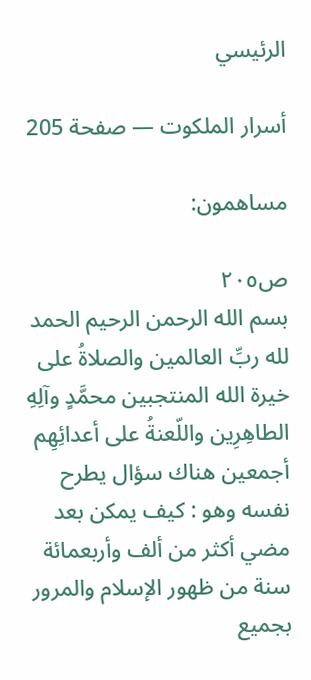الرئيسي

أسرار الملكوت — صفحة 205

مساهمون:

ص٢٠٥
بسم الله الرحمن الرحيم الحمد لله ربِّ العالمين والصلاةُ على خيرة الله المنتجبين محمَّدٍ وآلِهِ الطاهِرِين واللّعنةُ على أعدائِهِم أجمعين هناك سؤال يطرح نفسه وهو : كيف يمكن بعد مضي أكثر من ألف وأربعمائة سنة من ظهور الإسلام والمرور بجميع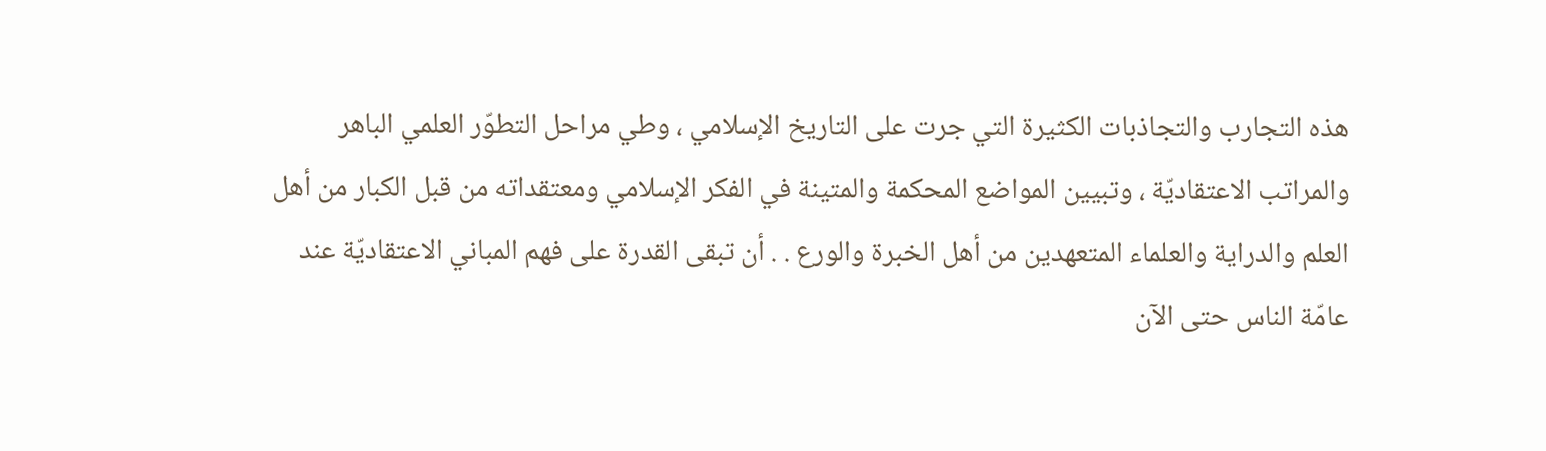هذه التجارب والتجاذبات الكثيرة التي جرت على التاريخ الإسلامي ، وطي مراحل التطوّر العلمي الباهر والمراتب الاعتقاديّة ، وتبيين المواضع المحكمة والمتينة في الفكر الإسلامي ومعتقداته من قبل الكبار من أهل العلم والدراية والعلماء المتعهدين من أهل الخبرة والورع . . أن تبقى القدرة على فهم المباني الاعتقاديّة عند عامّة الناس حتى الآن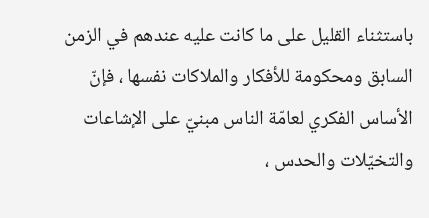باستثناء القليل على ما كانت عليه عندهم في الزمن السابق ومحكومة للأفكار والملاكات نفسها ، فإنّ الأساس الفكري لعامّة الناس مبنيّ على الإشاعات والتخيّلات والحدس ،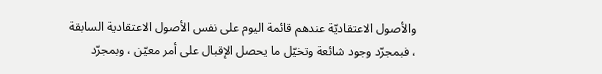والأصول الاعتقاديّة عندهم قائمة اليوم على نفس الأصول الاعتقادية السابقة ، فبمجرّد وجود شائعة وتخيّل ما يحصل الإقبال على أمر معيّن ، وبمجرّد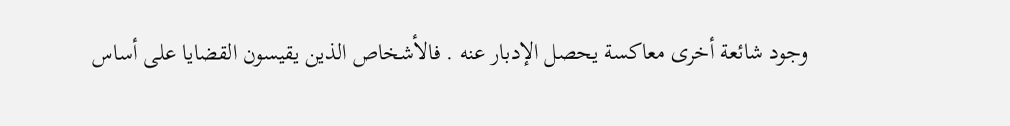وجود شائعة أخرى معاكسة يحصل الإدبار عنه . فالأشخاص الذين يقيسون القضايا على أساس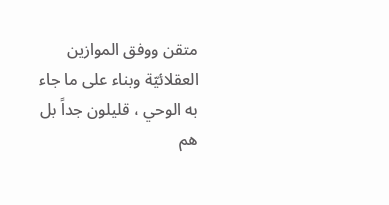متقن ووفق الموازين العقلائيّة وبناء على ما جاء به الوحي ، قليلون جداً بل هم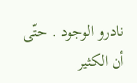نادرو الوجود . حتّى أن الكثير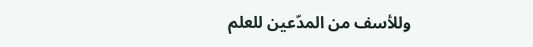وللأسف من المدّعين للعلم